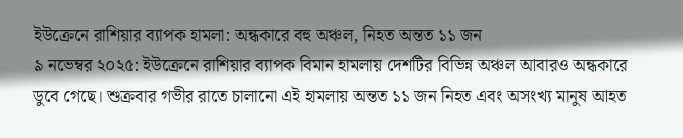ইউক্রেনে রাশিয়ার ব্যাপক হামলা: অন্ধকারে বহু অঞ্চল, নিহত অন্তত ১১ জন
৯ নভেম্বর ২০২৫: ইউক্রেনে রাশিয়ার ব্যাপক বিমান হামলায় দেশটির বিভিন্ন অঞ্চল আবারও অন্ধকারে ডুবে গেছে। শুক্রবার গভীর রাতে চালানো এই হামলায় অন্তত ১১ জন নিহত এবং অসংখ্য মানুষ আহত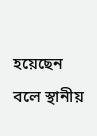হয়েছেন বলে স্থানীয়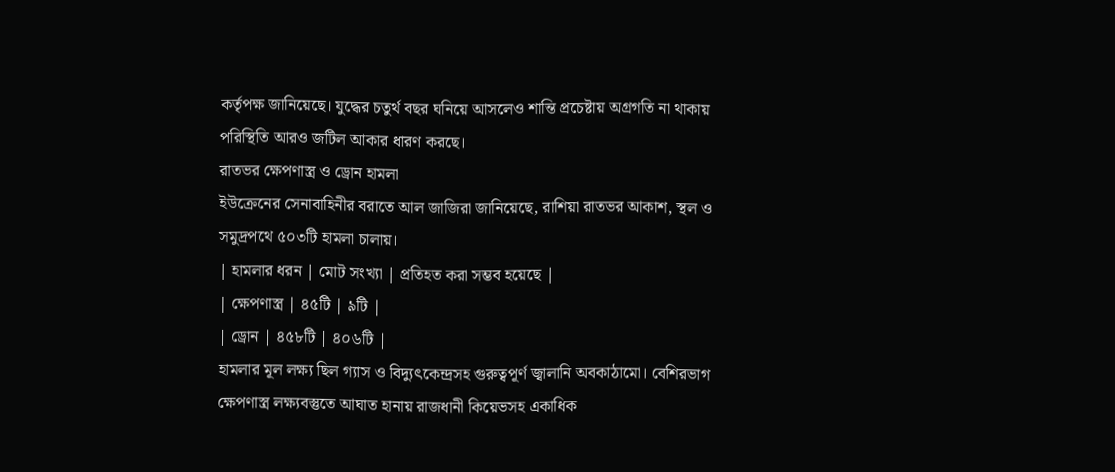কর্তৃপক্ষ জানিয়েছে। যুদ্ধের চতুর্থ বছর ঘনিয়ে আসলেও শান্তি প্রচেষ্টায় অগ্রগতি না থাকায় পরিস্থিতি আরও জটিল আকার ধারণ করছে।
রাতভর ক্ষেপণাস্ত্র ও ড্রোন হামলা
ইউক্রেনের সেনাবাহিনীর বরাতে আল জাজিরা জানিয়েছে, রাশিয়া রাতভর আকাশ, স্থল ও সমুদ্রপথে ৫০৩টি হামলা চালায়।
| হামলার ধরন | মোট সংখ্যা | প্রতিহত করা সম্ভব হয়েছে |
| ক্ষেপণাস্ত্র | ৪৫টি | ৯টি |
| ড্রোন | ৪৫৮টি | ৪০৬টি |
হামলার মূল লক্ষ্য ছিল গ্যাস ও বিদ্যুৎকেন্দ্রসহ গুরুত্বপূর্ণ জ্বালানি অবকাঠামো। বেশিরভাগ ক্ষেপণাস্ত্র লক্ষ্যবস্তুতে আঘাত হানায় রাজধানী কিয়েভসহ একাধিক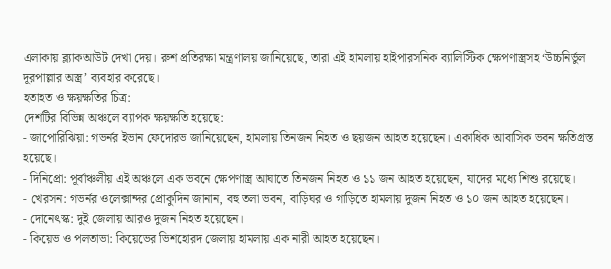এলাকায় ব্ল্যাকআউট দেখা দেয়। রুশ প্রতিরক্ষা মন্ত্রণালয় জানিয়েছে, তারা এই হামলায় হাইপারসনিক ব্যালিস্টিক ক্ষেপণাস্ত্রসহ ‘উচ্চনির্ভুল দূরপাল্লার অস্ত্র’ ব্যবহার করেছে।
হতাহত ও ক্ষয়ক্ষতির চিত্র:
দেশটির বিভিন্ন অঞ্চলে ব্যাপক ক্ষয়ক্ষতি হয়েছে:
- জাপোরিঝিয়া: গভর্নর ইভান ফেদোরভ জানিয়েছেন, হামলায় তিনজন নিহত ও ছয়জন আহত হয়েছেন। একাধিক আবাসিক ভবন ক্ষতিগ্রস্ত হয়েছে।
- দিনিপ্রো: পূর্বাঞ্চলীয় এই অঞ্চলে এক ভবনে ক্ষেপণাস্ত্র আঘাতে তিনজন নিহত ও ১১ জন আহত হয়েছেন, যাদের মধ্যে শিশু রয়েছে।
- খেরসন: গভর্নর ওলেক্সান্দর প্রোকুদিন জানান, বহু তলা ভবন, বাড়িঘর ও গাড়িতে হামলায় দুজন নিহত ও ১০ জন আহত হয়েছেন।
- দোনেৎস্ক: দুই জেলায় আরও দুজন নিহত হয়েছেন।
- কিয়েভ ও পলতাভা: কিয়েভের ভিশহোরদ জেলায় হামলায় এক নারী আহত হয়েছেন।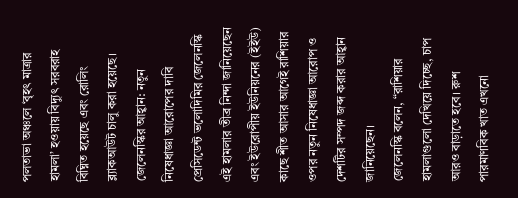পলতাভা অঞ্চলে ‘বৃহৎ মাত্রার হামলা’ হওয়ায় বিদ্যুৎ সরবরাহ বিঘ্নিত হয়েছে এবং রোলিং ব্ল্যাকআউট চালু করা হয়েছে।
জেলেনস্কির আহ্বান: নতুন নিষেধাজ্ঞা আরোপের দাবি
প্রেসিডেন্ট ভলোদিমির জেলেনস্কি এই হামলার তীব্র নিন্দা জানিয়েছেন এবং ইউরোপীয় ইউনিয়নের (ইইউ) কাছে শীত আসার আগেই রাশিয়ার ওপর নতুন নিষেধাজ্ঞা আরোপ ও দেশটির সম্পদ জব্দ করার আহ্বান জানিয়েছেন।
জেলেনস্কি বলেন, “রাশিয়ার হামলাগুলো দেখিয়ে দিচ্ছে, চাপ আরও বাড়াতে হবে। রুশ পারমাণবিক খাত এখনো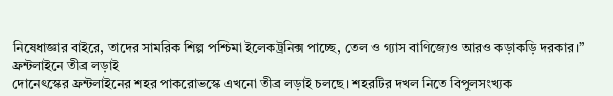নিষেধাজ্ঞার বাইরে, তাদের সামরিক শিল্প পশ্চিমা ইলেকট্রনিক্স পাচ্ছে, তেল ও গ্যাস বাণিজ্যেও আরও কড়াকড়ি দরকার।”
ফ্রন্টলাইনে তীব্র লড়াই
দোনেৎস্কের ফ্রন্টলাইনের শহর পাকরোভস্কে এখনো তীব্র লড়াই চলছে। শহরটির দখল নিতে বিপুলসংখ্যক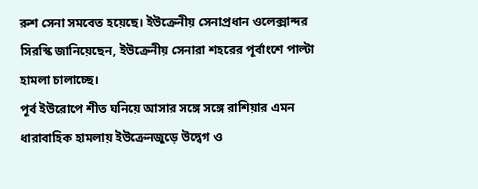রুশ সেনা সমবেত হয়েছে। ইউক্রেনীয় সেনাপ্রধান ওলেক্সান্দর সিরস্কি জানিয়েছেন, ইউক্রেনীয় সেনারা শহরের পূর্বাংশে পাল্টা হামলা চালাচ্ছে।
পূর্ব ইউরোপে শীত ঘনিয়ে আসার সঙ্গে সঙ্গে রাশিয়ার এমন ধারাবাহিক হামলায় ইউক্রেনজুড়ে উদ্বেগ ও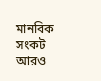মানবিক সংকট আরও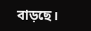বাড়ছে।